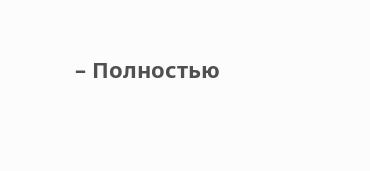– Полностью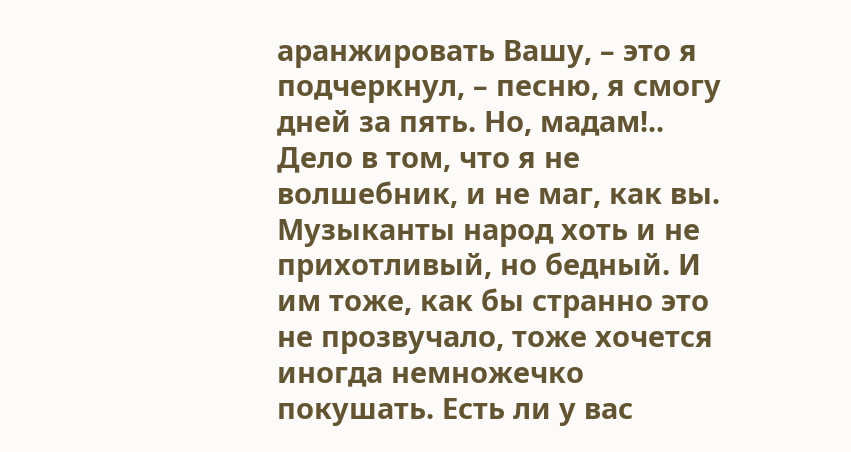аранжировать Вашу, – это я подчеркнул, – песню, я смогу дней за пять. Но, мадам!.. Дело в том, что я не волшебник, и не маг, как вы. Музыканты народ хоть и не прихотливый, но бедный. И им тоже, как бы странно это не прозвучало, тоже хочется иногда немножечко покушать. Есть ли у вас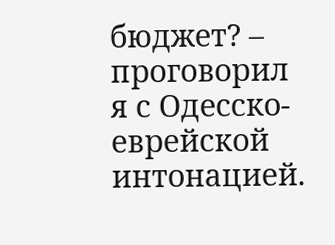бюджет? – проговорил я с Одесско-еврейской интонацией.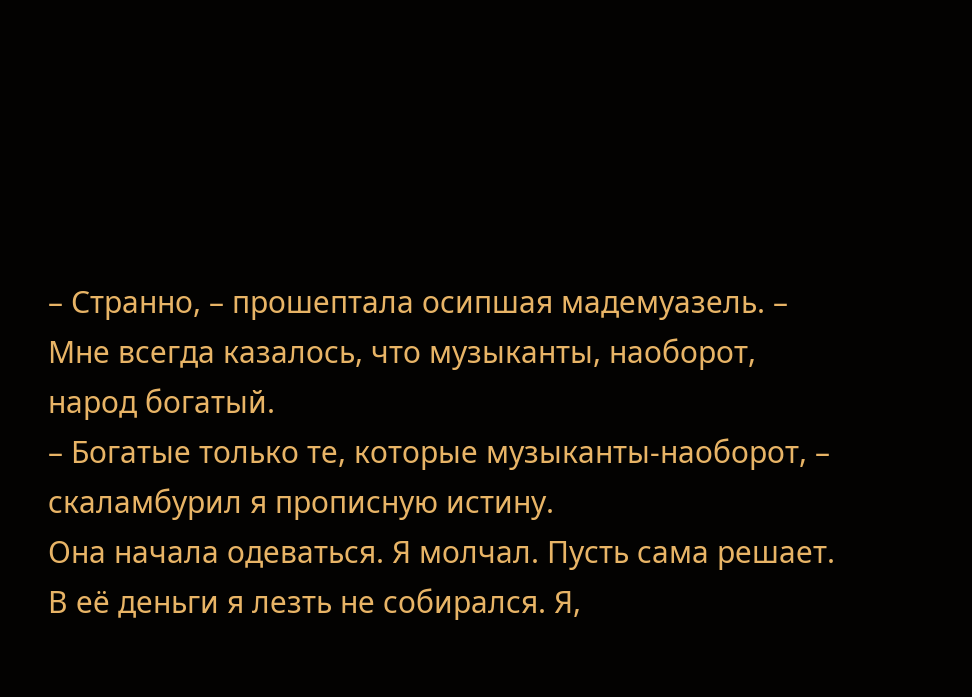– Странно, – прошептала осипшая мадемуазель. – Мне всегда казалось, что музыканты, наоборот, народ богатый.
– Богатые только те, которые музыканты-наоборот, – скаламбурил я прописную истину.
Она начала одеваться. Я молчал. Пусть сама решает. В её деньги я лезть не собирался. Я,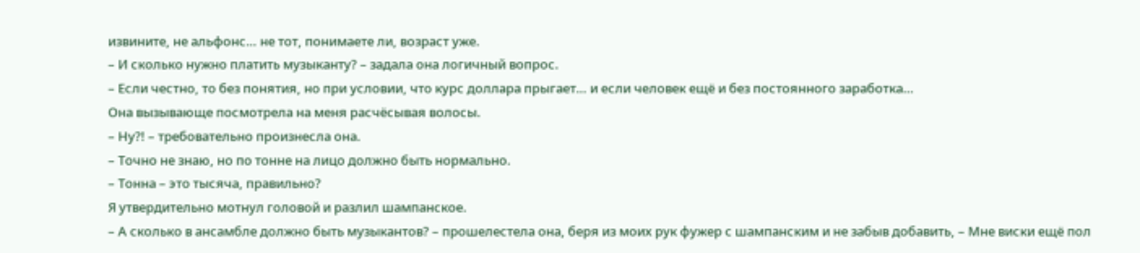извините, не альфонс… не тот, понимаете ли, возраст уже.
– И сколько нужно платить музыканту? – задала она логичный вопрос.
– Если честно, то без понятия, но при условии, что курс доллара прыгает… и если человек ещё и без постоянного заработка…
Она вызывающе посмотрела на меня расчёсывая волосы.
– Ну?! – требовательно произнесла она.
– Точно не знаю, но по тонне на лицо должно быть нормально.
– Тонна – это тысяча, правильно?
Я утвердительно мотнул головой и разлил шампанское.
– А сколько в ансамбле должно быть музыкантов? – прошелестела она, беря из моих рук фужер с шампанским и не забыв добавить, – Мне виски ещё пол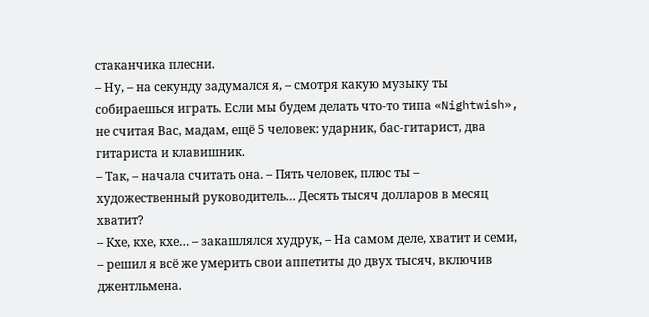стаканчика плесни.
– Ну, – на секунду задумался я, – смотря какую музыку ты собираешься играть. Если мы будем делать что-то типа «Nightwish», не считая Вас, мадам, ещё 5 человек: ударник, бас-гитарист, два гитариста и клавишник.
– Так, – начала считать она. – Пять человек, плюс ты – художественный руководитель… Десять тысяч долларов в месяц хватит?
– Кхе, кхе, кхе… – закашлялся худрук, – На самом деле, хватит и семи, – решил я всё же умерить свои аппетиты до двух тысяч, включив джентльмена.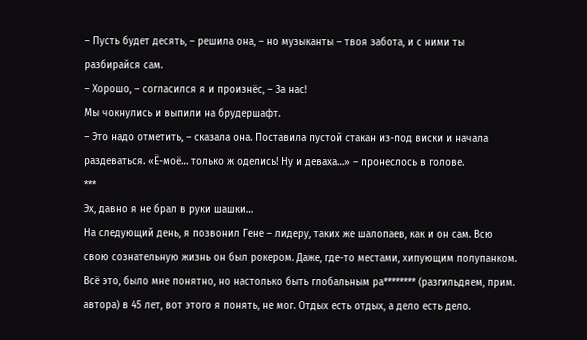– Пусть будет десять, – решила она, – но музыканты – твоя забота, и с ними ты разбирайся сам.
– Хорошо, – согласился я и произнёс, – За нас!
Мы чокнулись и выпили на брудершафт.
– Это надо отметить, – сказала она. Поставила пустой стакан из-под виски и начала раздеваться. «Ё-моё… только ж оделись! Ну и деваха…» – пронеслось в голове.
***
Эх, давно я не брал в руки шашки…
На следующий день, я позвонил Гене – лидеру, таких же шалопаев, как и он сам. Всю свою сознательную жизнь он был рокером. Даже, где-то местами, хипующим полупанком. Всё это, было мне понятно, но настолько быть глобальным ра******** (разгильдяем, прим. автора) в 45 лет, вот этого я понять, не мог. Отдых есть отдых, а дело есть дело.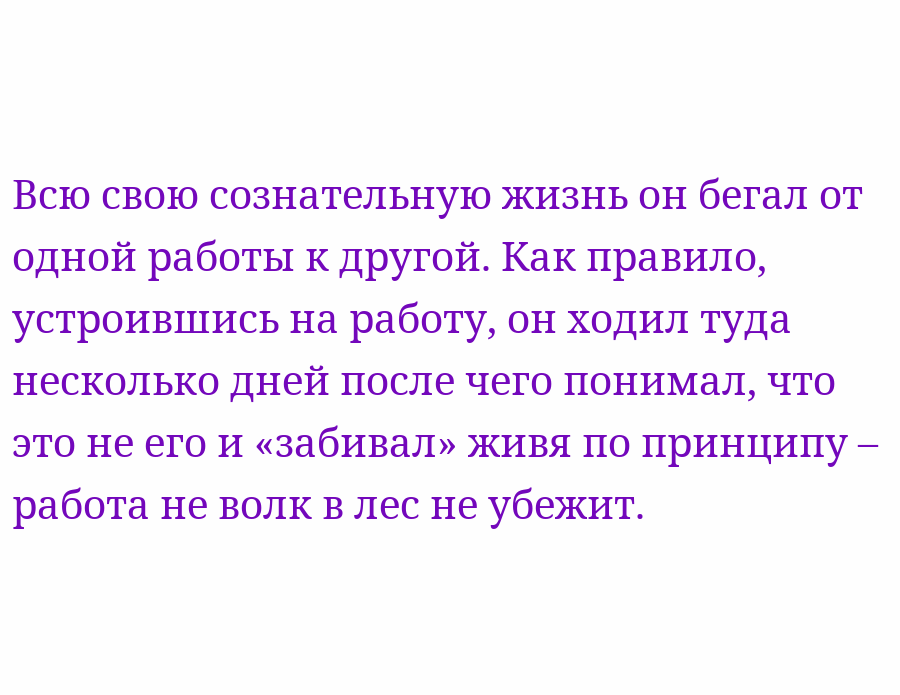Всю свою сознательную жизнь он бегал от одной работы к другой. Как правило, устроившись на работу, он ходил туда несколько дней после чего понимал, что это не его и «забивал» живя по принципу – работа не волк в лес не убежит.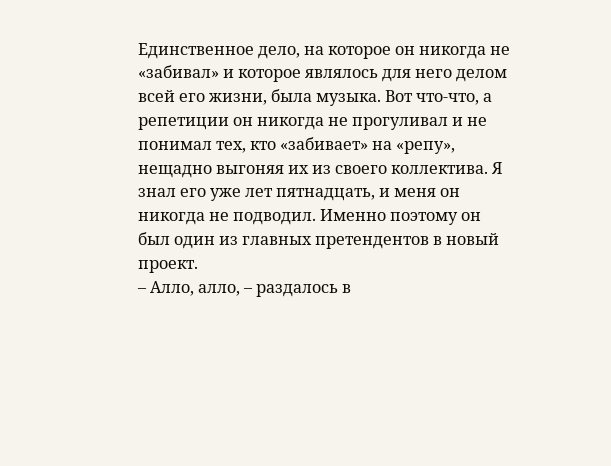Единственное дело, на которое он никогда не «забивал» и которое являлось для него делом всей его жизни, была музыка. Вот что-что, а репетиции он никогда не прогуливал и не понимал тех, кто «забивает» на «репу», нещадно выгоняя их из своего коллектива. Я знал его уже лет пятнадцать, и меня он никогда не подводил. Именно поэтому он был один из главных претендентов в новый проект.
– Алло, алло, – раздалось в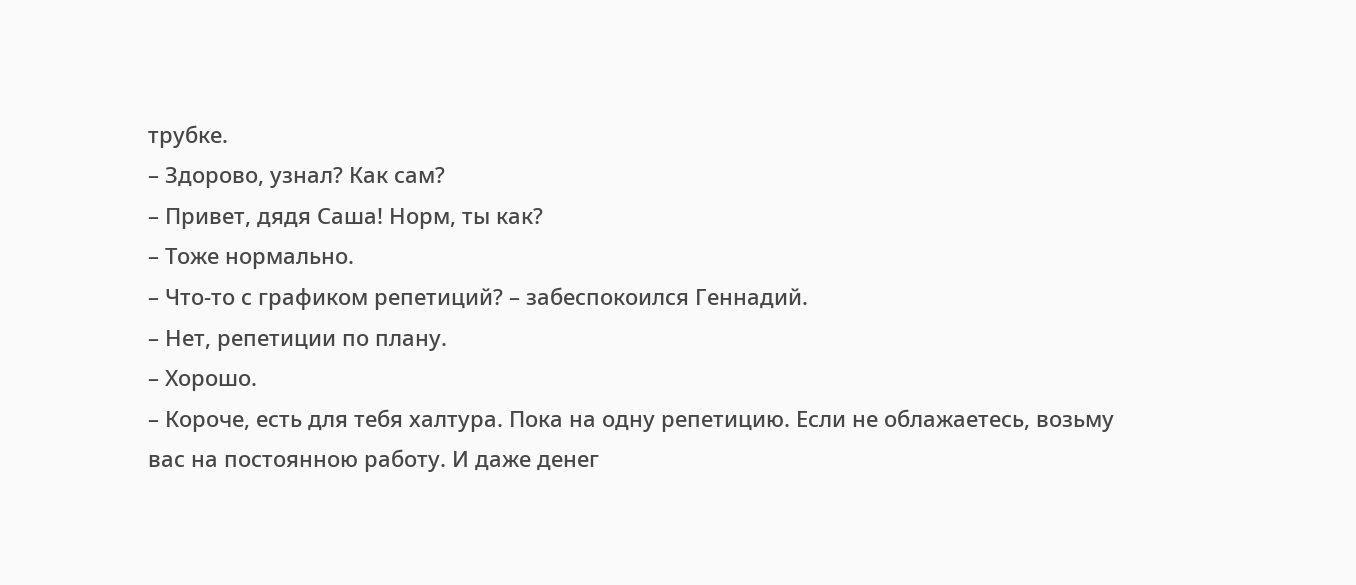трубке.
– Здорово, узнал? Как сам?
– Привет, дядя Саша! Норм, ты как?
– Тоже нормально.
– Что-то с графиком репетиций? – забеспокоился Геннадий.
– Нет, репетиции по плану.
– Хорошо.
– Короче, есть для тебя халтура. Пока на одну репетицию. Если не облажаетесь, возьму вас на постоянною работу. И даже денег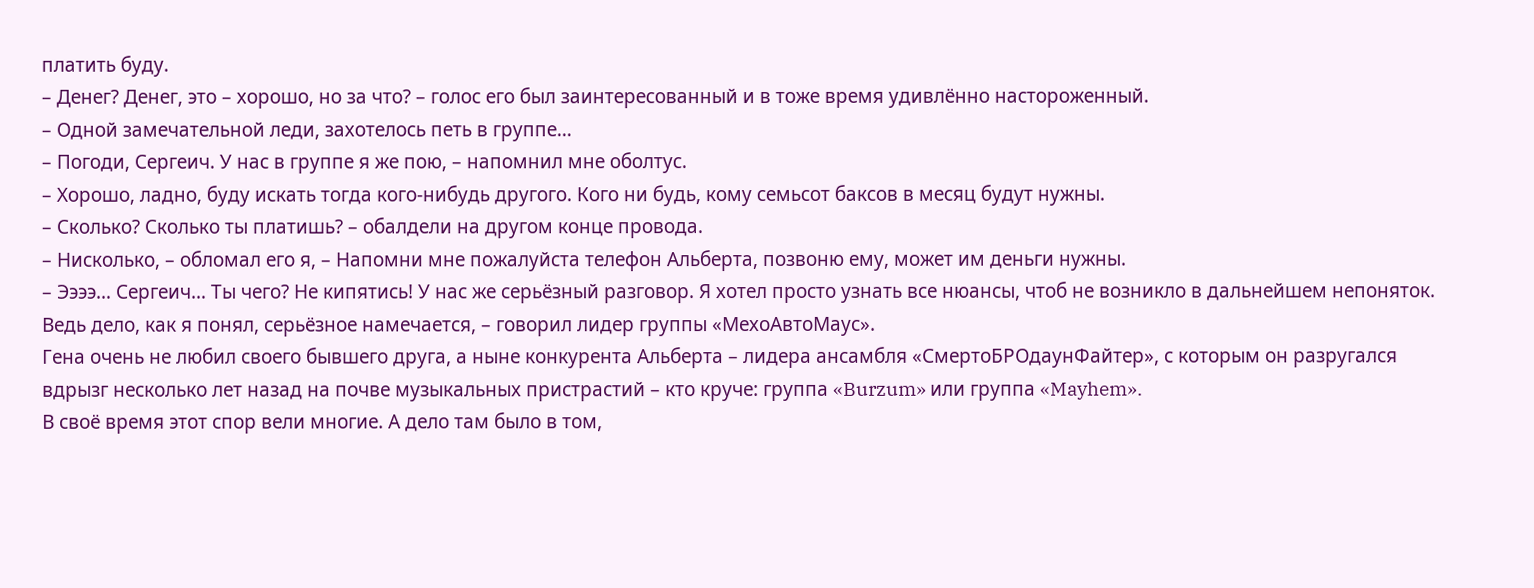платить буду.
– Денег? Денег, это – хорошо, но за что? – голос его был заинтересованный и в тоже время удивлённо настороженный.
– Одной замечательной леди, захотелось петь в группе…
– Погоди, Сергеич. У нас в группе я же пою, – напомнил мне оболтус.
– Хорошо, ладно, буду искать тогда кого-нибудь другого. Кого ни будь, кому семьсот баксов в месяц будут нужны.
– Сколько? Сколько ты платишь? – обалдели на другом конце провода.
– Нисколько, – обломал его я, – Напомни мне пожалуйста телефон Альберта, позвоню ему, может им деньги нужны.
– Ээээ… Сергеич… Ты чего? Не кипятись! У нас же серьёзный разговор. Я хотел просто узнать все нюансы, чтоб не возникло в дальнейшем непоняток. Ведь дело, как я понял, серьёзное намечается, – говорил лидер группы «МехоАвтоМаус».
Гена очень не любил своего бывшего друга, а ныне конкурента Альберта – лидера ансамбля «СмертоБРОдаунФайтер», с которым он разругался вдрызг несколько лет назад на почве музыкальных пристрастий – кто круче: группа «Burzum» или группа «Mayhem».
В своё время этот спор вели многие. А дело там было в том,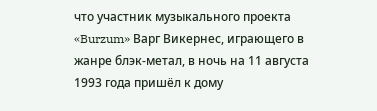что участник музыкального проекта «Burzum» Варг Викернес, играющего в жанре блэк-метал, в ночь на 11 августа 1993 года пришёл к дому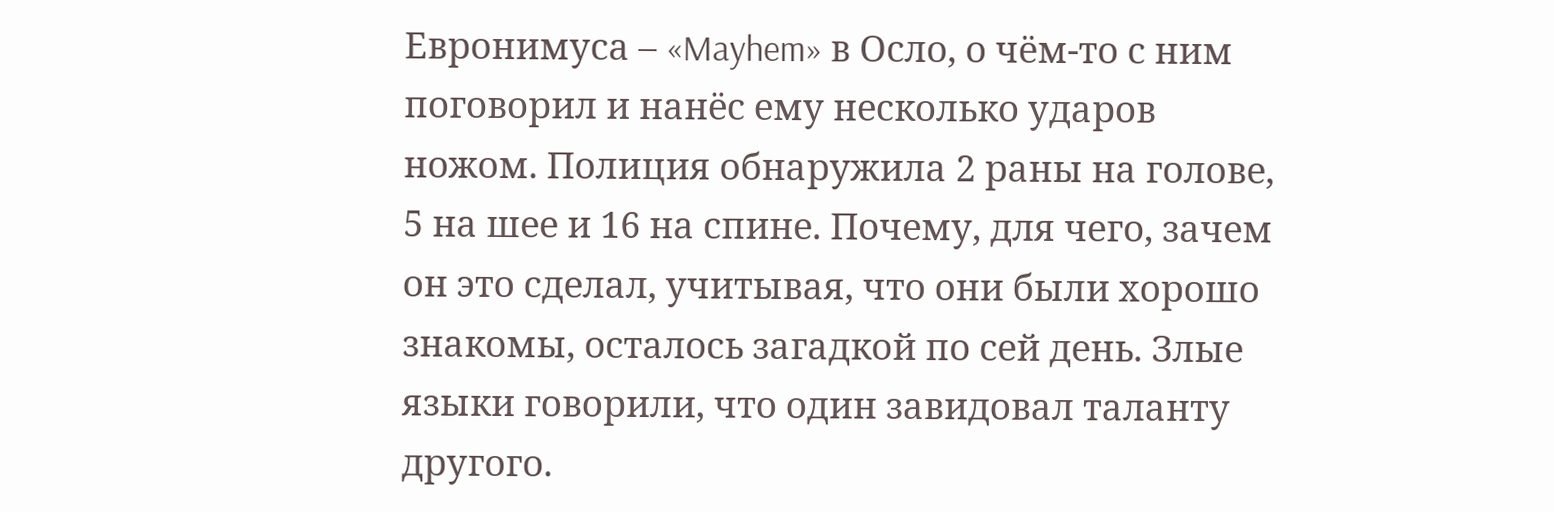Евронимуса – «Mayhem» в Осло, о чём-то с ним поговорил и нанёс ему несколько ударов ножом. Полиция обнаружила 2 раны на голове, 5 на шее и 16 на спине. Почему, для чего, зачем он это сделал, учитывая, что они были хорошо знакомы, осталось загадкой по сей день. Злые языки говорили, что один завидовал таланту другого.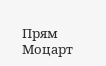Прям Моцарт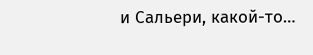и Сальери, какой-то…